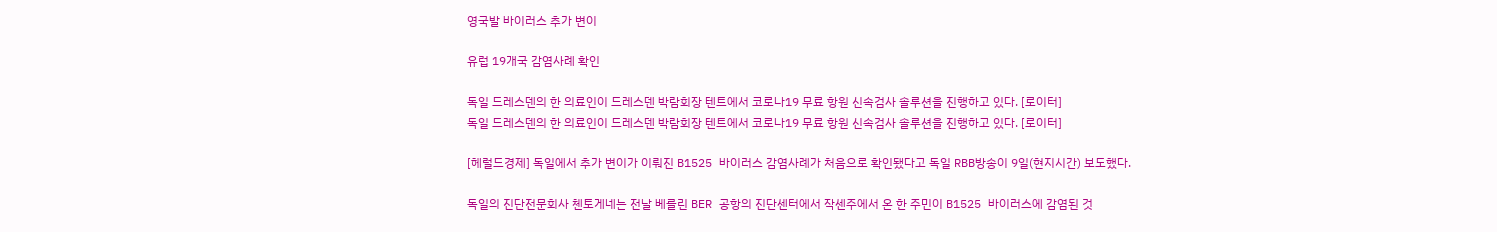영국발 바이러스 추가 변이

유럽 19개국 감염사례 확인

독일 드레스덴의 한 의료인이 드레스덴 박람회장 텐트에서 코로나19 무료 항원 신속검사 솔루션을 진행하고 있다. [로이터]
독일 드레스덴의 한 의료인이 드레스덴 박람회장 텐트에서 코로나19 무료 항원 신속검사 솔루션을 진행하고 있다. [로이터]

[헤럴드경제] 독일에서 추가 변이가 이뤄진 B1525 바이러스 감염사례가 처음으로 확인됐다고 독일 RBB방송이 9일(현지시간) 보도했다.

독일의 진단전문회사 첸토게네는 전날 베를린 BER 공항의 진단센터에서 작센주에서 온 한 주민이 B1525 바이러스에 감염된 것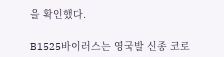을 확인했다.

B1525바이러스는 영국발 신종 코로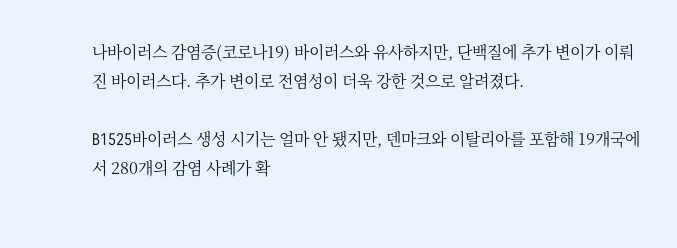나바이러스 감염증(코로나19) 바이러스와 유사하지만, 단백질에 추가 변이가 이뤄진 바이러스다. 추가 변이로 전염성이 더욱 강한 것으로 알려졌다.

B1525바이러스 생성 시기는 얼마 안 됐지만, 덴마크와 이탈리아를 포함해 19개국에서 280개의 감염 사례가 확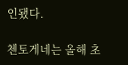인됐다.

첸토게네는 올해 초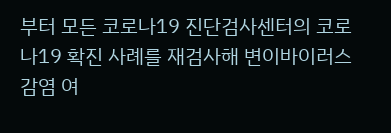부터 모든 코로나19 진단검사센터의 코로나19 확진 사례를 재검사해 변이바이러스 감염 여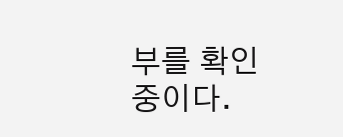부를 확인 중이다.